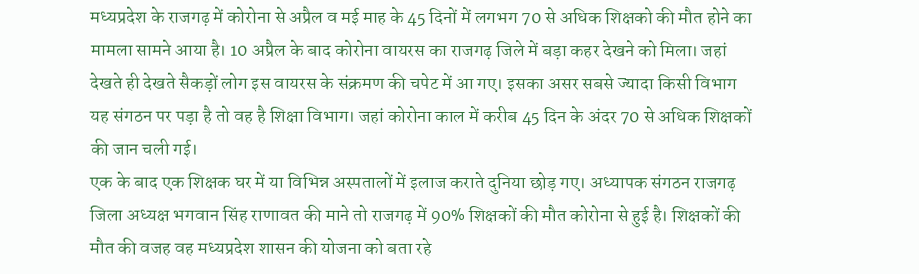मध्यप्रदेश के राजगढ़ में कोरोना से अप्रैल व मई माह के 45 दिनों में लगभग 70 से अधिक शिक्षको की मौत होने का मामला सामने आया है। 10 अप्रैल के बाद कोरोना वायरस का राजगढ़ जिले में बड़ा कहर देखने को मिला। जहां देखते ही देखते सैकड़ों लोग इस वायरस के संक्रमण की चपेट में आ गए। इसका असर सबसे ज्यादा किसी विभाग यह संगठन पर पड़ा है तो वह है शिक्षा विभाग। जहां कोरोना काल में करीब 45 दिन के अंदर 70 से अधिक शिक्षकों की जान चली गई।
एक के बाद एक शिक्षक घर में या विभिन्न अस्पतालों में इलाज कराते दुनिया छोड़ गए। अध्यापक संगठन राजगढ़ जिला अध्यक्ष भगवान सिंह राणावत की माने तो राजगढ़ में 90% शिक्षकों की मौत कोरोना से हुई है। शिक्षकों की मौत की वजह वह मध्यप्रदेश शासन की योजना को बता रहे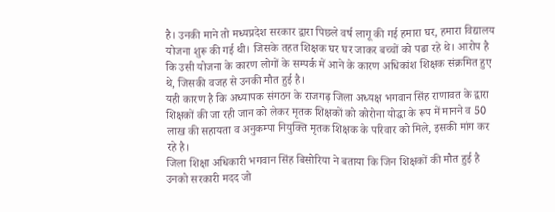है। उनकी माने तो मध्यप्रदेश सरकार द्वारा पिछले वर्ष लागू की गई हमारा घर, हमारा विद्यालय योजना शुरू की गई थी। जिसके तहत शिक्षक घर घर जाकर बच्चों को पढा रहे थे। आरोप है कि उसी योजना के कारण लोगों के सम्पर्क में आने के कारण अधिकांश शिक्षक संक्रमित हुए थे, जिसकी वजह से उनकी मौत हुई है।
यही कारण है कि अध्यापक संगठन के राजगढ़ जिला अध्यक्ष भगवान सिंह राणावत के द्वारा शिक्षकों की जा रही जान को लेकर मृतक शिक्षकों को कोरोना योद्धा के रूप में मानने व 50 लाख की सहायता व अनुकम्पा नियुक्ति मृतक शिक्षक के परिवार को मिले, इसकी मांग कर रहे है।
जिला शिक्षा अधिकारी भगवान सिंह बिसोरिया ने बताया कि जिन शिक्षकों की मौत हुई है उनको सरकारी मदद जो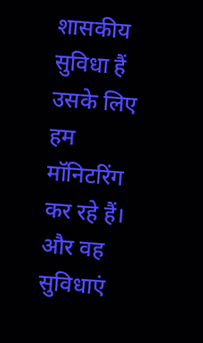शासकीय सुविधा हैं उसके लिए हम मॉनिटरिंग कर रहे हैं। और वह सुविधाएं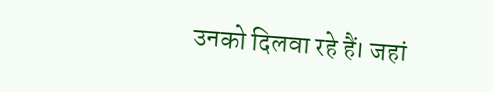उनको दिलवा रहे हैं। जहां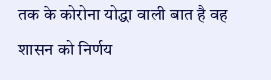तक के कोरोना योद्धा वाली बात है वह शासन को निर्णय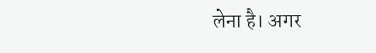लेना है। अगर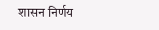शासन निर्णय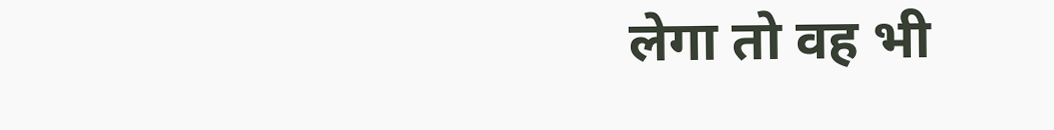लेगा तो वह भी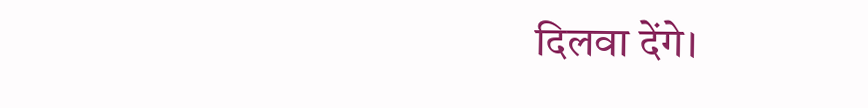दिलवा देंगे।